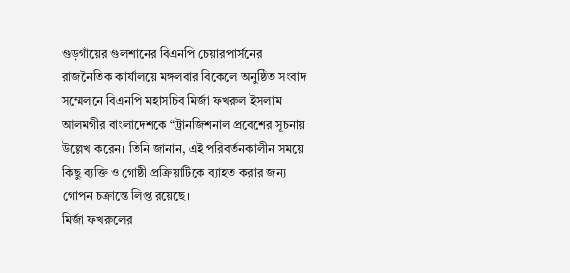গুড়গাঁয়ের গুলশানের বিএনপি চেয়ারপার্সনের রাজনৈতিক কার্যালয়ে মঙ্গলবার বিকেলে অনুষ্ঠিত সংবাদ সম্মেলনে বিএনপি মহাসচিব মির্জা ফখরুল ইসলাম আলমগীর বাংলাদেশকে “ট্রানজিশনাল প্রবেশের সূচনায় উল্লেখ করেন। তিনি জানান, এই পরিবর্তনকালীন সময়ে কিছু ব্যক্তি ও গোষ্ঠী প্রক্রিয়াটিকে ব্যাহত করার জন্য গোপন চক্রান্তে লিপ্ত রয়েছে।
মির্জা ফখরুলের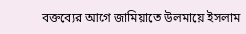বক্তব্যের আগে জামিয়াতে উলমায়ে ইসলাম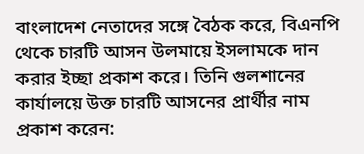বাংলাদেশ নেতাদের সঙ্গে বৈঠক করে, বিএনপি থেকে চারটি আসন উলমায়ে ইসলামকে দান করার ইচ্ছা প্রকাশ করে। তিনি গুলশানের কার্যালয়ে উক্ত চারটি আসনের প্রার্থীর নাম প্রকাশ করেন: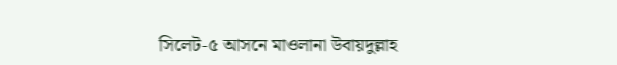সিলেট‑৫ আসনে মাওলানা উবায়দুল্লাহ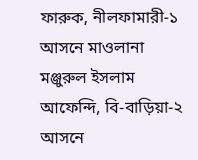ফারুক, নীলফামারী‑১ আসনে মাওলানা মঞ্জুরুল ইসলাম আফেন্দি, বি‑বাড়িয়া‑২ আসনে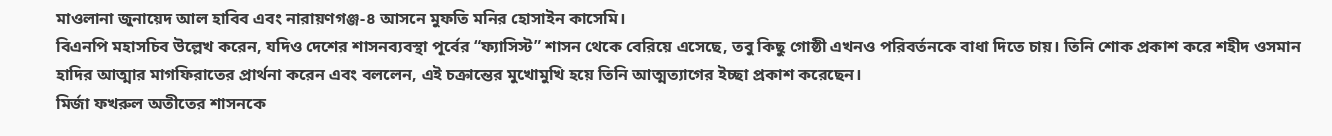মাওলানা জুনায়েদ আল হাবিব এবং নারায়ণগঞ্জ‑৪ আসনে মুফতি মনির হোসাইন কাসেমি।
বিএনপি মহাসচিব উল্লেখ করেন, যদিও দেশের শাসনব্যবস্থা পূর্বের “ফ্যাসিস্ট” শাসন থেকে বেরিয়ে এসেছে, তবু কিছু গোষ্ঠী এখনও পরিবর্তনকে বাধা দিতে চায়। তিনি শোক প্রকাশ করে শহীদ ওসমান হাদির আত্মার মাগফিরাতের প্রার্থনা করেন এবং বললেন, এই চক্রান্তের মুখোমুখি হয়ে তিনি আত্মত্যাগের ইচ্ছা প্রকাশ করেছেন।
মির্জা ফখরুল অতীতের শাসনকে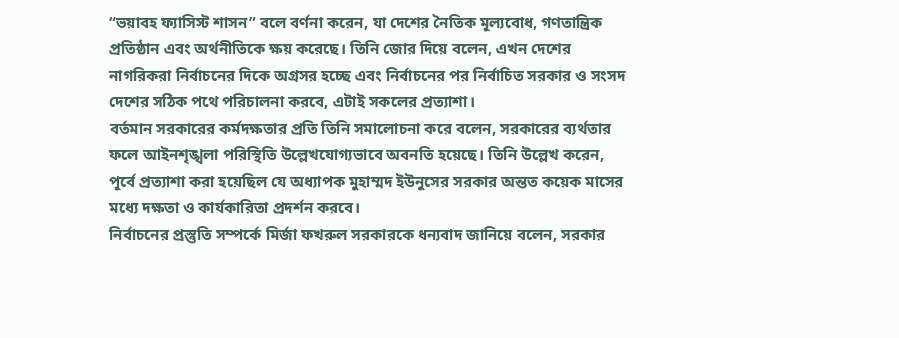“ভয়াবহ ফ্যাসিস্ট শাসন” বলে বর্ণনা করেন, যা দেশের নৈতিক মূল্যবোধ, গণতান্ত্রিক প্রতিষ্ঠান এবং অর্থনীতিকে ক্ষয় করেছে। তিনি জোর দিয়ে বলেন, এখন দেশের নাগরিকরা নির্বাচনের দিকে অগ্রসর হচ্ছে এবং নির্বাচনের পর নির্বাচিত সরকার ও সংসদ দেশের সঠিক পথে পরিচালনা করবে, এটাই সকলের প্রত্যাশা।
বর্তমান সরকারের কর্মদক্ষতার প্রতি তিনি সমালোচনা করে বলেন, সরকারের ব্যর্থতার ফলে আইনশৃঙ্খলা পরিস্থিতি উল্লেখযোগ্যভাবে অবনতি হয়েছে। তিনি উল্লেখ করেন, পূর্বে প্রত্যাশা করা হয়েছিল যে অধ্যাপক মুহাম্মদ ইউনুসের সরকার অন্তত কয়েক মাসের মধ্যে দক্ষতা ও কার্যকারিতা প্রদর্শন করবে।
নির্বাচনের প্রস্তুতি সম্পর্কে মির্জা ফখরুল সরকারকে ধন্যবাদ জানিয়ে বলেন, সরকার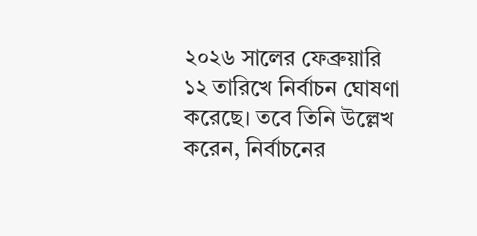২০২৬ সালের ফেব্রুয়ারি ১২ তারিখে নির্বাচন ঘোষণা করেছে। তবে তিনি উল্লেখ করেন, নির্বাচনের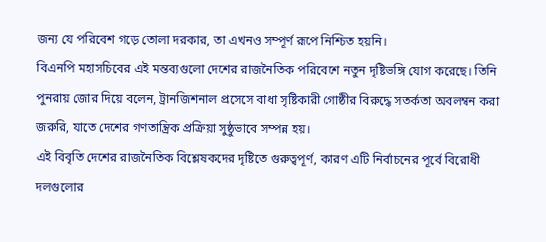জন্য যে পরিবেশ গড়ে তোলা দরকার, তা এখনও সম্পূর্ণ রূপে নিশ্চিত হয়নি।
বিএনপি মহাসচিবের এই মন্তব্যগুলো দেশের রাজনৈতিক পরিবেশে নতুন দৃষ্টিভঙ্গি যোগ করেছে। তিনি পুনরায় জোর দিয়ে বলেন, ট্রানজিশনাল প্রসেসে বাধা সৃষ্টিকারী গোষ্ঠীর বিরুদ্ধে সতর্কতা অবলম্বন করা জরুরি, যাতে দেশের গণতান্ত্রিক প্রক্রিয়া সুষ্ঠুভাবে সম্পন্ন হয়।
এই বিবৃতি দেশের রাজনৈতিক বিশ্লেষকদের দৃষ্টিতে গুরুত্বপূর্ণ, কারণ এটি নির্বাচনের পূর্বে বিরোধী দলগুলোর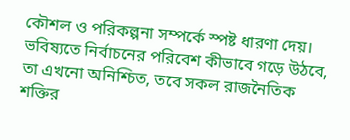কৌশল ও পরিকল্পনা সম্পর্কে স্পষ্ট ধারণা দেয়। ভবিষ্যতে নির্বাচনের পরিবেশ কীভাবে গড়ে উঠবে, তা এখনো অনিশ্চিত, তবে সকল রাজনৈতিক শক্তির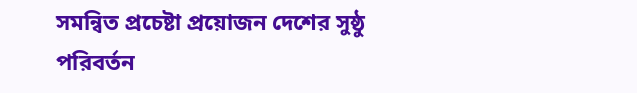সমন্বিত প্রচেষ্টা প্রয়োজন দেশের সুষ্ঠু পরিবর্তন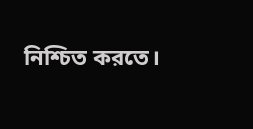নিশ্চিত করতে।